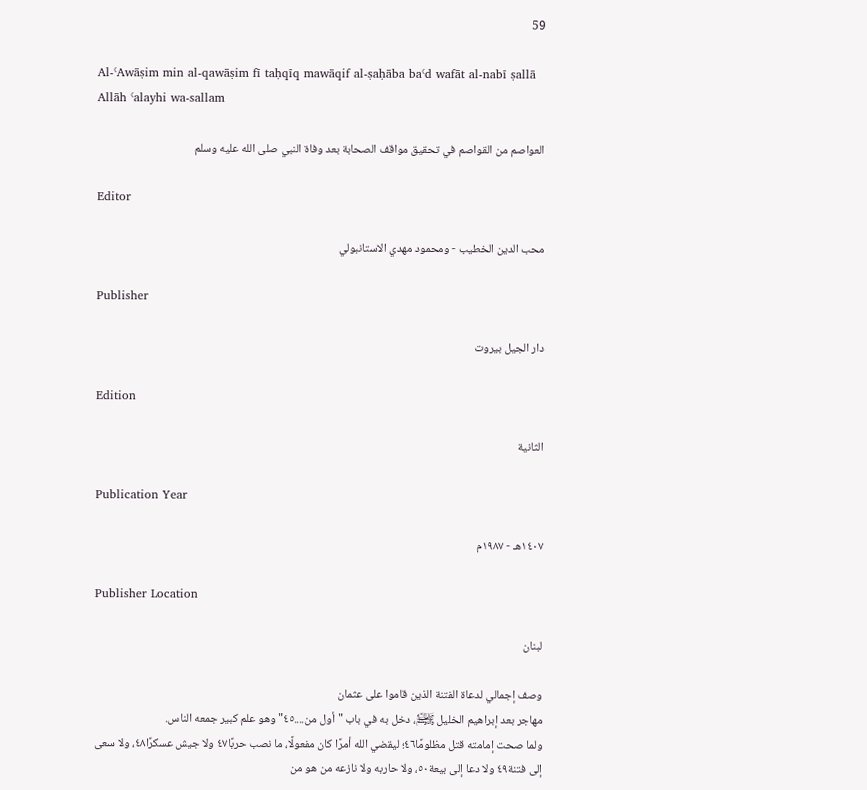59

Al-ʿAwāṣim min al-qawāṣim fī taḥqīq mawāqif al-ṣaḥāba baʿd wafāt al-nabī ṣallā Allāh ʿalayhi wa-sallam

العواصم من القواصم في تحقيق مواقف الصحابة بعد وفاة النبي صلى الله عليه وسلم

Editor

محب الدين الخطيب - ومحمود مهدي الاستانبولي

Publisher

دار الجيل بيروت

Edition

الثانية

Publication Year

١٤٠٧هـ - ١٩٨٧م

Publisher Location

لبنان

وصف إجمالي لدعاة الفتنة الذين قاموا على عثمان
مهاجر بعد إبراهيم الخليل ﵌، دخل به في باب "أول من....٤٥" وهو علم كبير جمعه الناس.
ولما صحت إمامته قتل مظلومًا٤٦؛ ليقضي الله أمرًا كان مفعولًا، ما نصب حربًا٤٧ ولا جيش عسكرًا٤٨، ولا سعى إلى فتنة٤٩ ولا دعا إلى بيعة٥٠، ولا حاربه ولا نازعه من هو من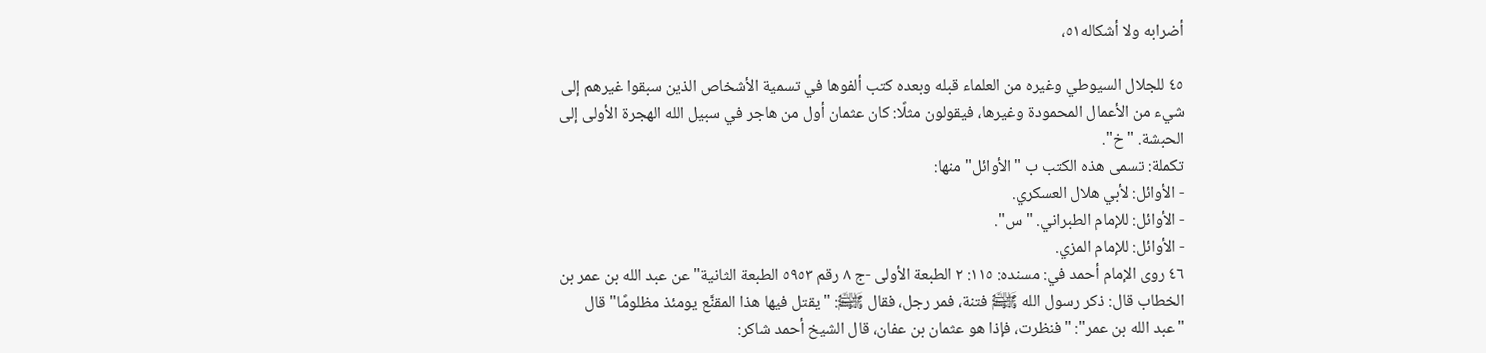أضرابه ولا أشكاله٥١،

٤٥ للجلال السيوطي وغيره من العلماء قبله وبعده كتب ألفوها في تسمية الأشخاص الذين سبقوا غيرهم إلى شيء من الأعمال المحمودة وغيرها، فيقولون مثلًا: كان عثمان أول من هاجر في سبيل الله الهجرة الأولى إلى الحبشة. "خ".
تكملة: تسمى هذه الكتب ب "الأوائل" منها:
- الأوائل: لأبي هلال العسكري.
- الأوائل: للإمام الطبراني. "س".
- الأوائل: للإمام المزي.
٤٦ روى الإمام أحمد في: مسنده: ١١٥: ٢ الطبعة الأولى -ج ٨ رقم ٥٩٥٣ الطبعة الثانية" عن عبد الله بن عمر بن الخطاب قال: ذكر رسول الله ﵌ فتنة، فمر رجل، فقال ﵌: "يقتل فيها هذا المقنَّع يومئذ مظلومًا" قال "عبد الله بن عمر": "فنظرت، فإذا هو عثمان بن عفان، قال الشيخ أحمد شاكر: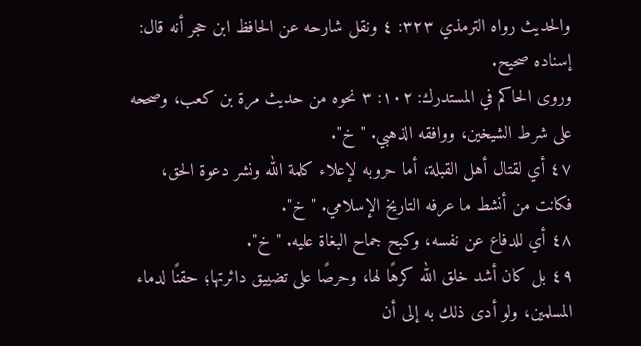والحديث رواه الترمذي ٣٢٣: ٤ ونقل شارحه عن الحافظ ابن حجر أنه قال: إسناده صحيح.
وروى الحاكم في المستدرك: ١٠٢: ٣ نحوه من حديث مرة بن كعب، وصححه على شرط الشيخين، ووافقه الذهبي. "خ".
٤٧ أي لقتال أهل القبلة، أما حروبه لإعلاء كلمة الله ونشر دعوة الحق، فكانت من أنشط ما عرفه التاريخ الإسلامي. "خ".
٤٨ أي للدفاع عن نفسه، وكبح جماح البغاة عليه. "خ".
٤٩ بل كان أشد خلق الله كرهًا لها، وحرصًا على تضييق دائرتها؛ حقنًا لدماء المسلمين، ولو أدى ذلك به إلى أن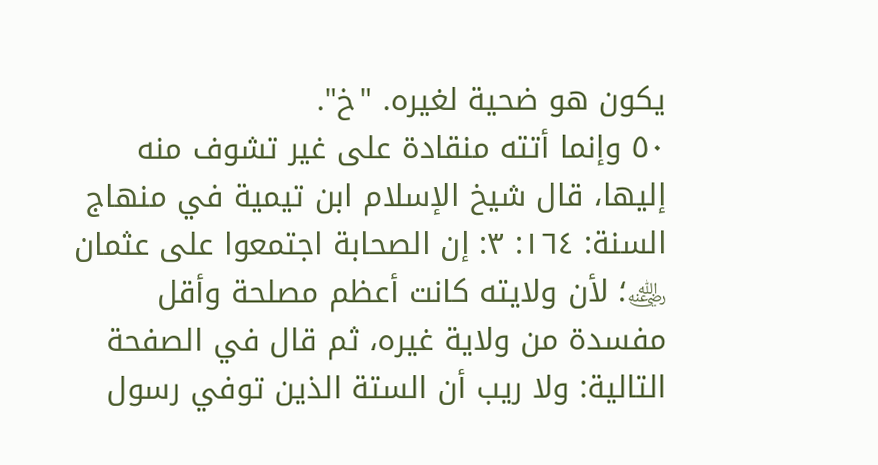يكون هو ضحية لغيره. "خ".
٥٠ وإنما أتته منقادة على غير تشوف منه إليها، قال شيخ الإسلام ابن تيمية في منهاج السنة: ١٦٤: ٣: إن الصحابة اجتمعوا على عثمان ﵁؛ لأن ولايته كانت أعظم مصلحة وأقل مفسدة من ولاية غيره، ثم قال في الصفحة التالية: ولا ريب أن الستة الذين توفي رسول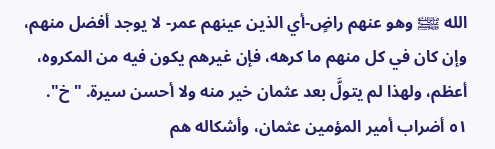الله ﵌ وهو عنهم راضٍ-أي الذين عينهم عمر- لا يوجد أفضل منهم، وإن كان في كل منهم ما كرهه، فإن غيرهم يكون فيه من المكروه، أعظم، ولهذا لم يتولَّ بعد عثمان خير منه ولا أحسن سيرة. "خ".
٥١ أضراب أمير المؤمين عثمان، وأشكاله هم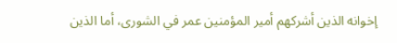إخوانه الذين أشركهم أمير المؤمنين عمر في الشورى، أما الذين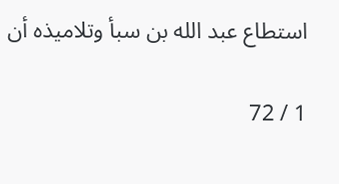استطاع عبد الله بن سبأ وتلاميذه أن

1 / 72